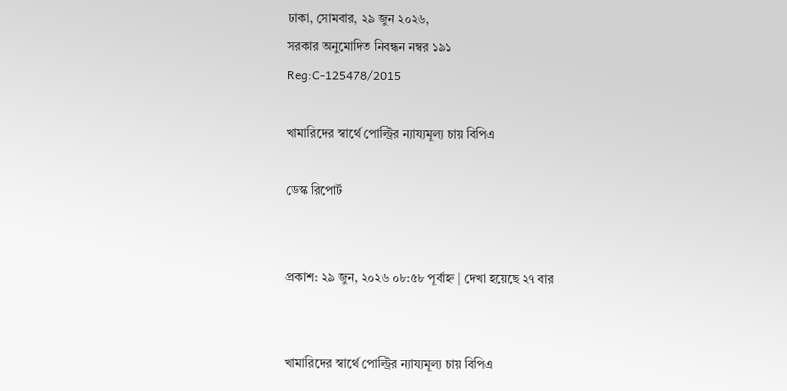ঢাকা, সোমবার, ২৯ জুন ২০২৬,
সরকার অনুমোদিত নিবন্ধন নম্বর ১৯১
Reg:C-125478/2015

খামারিদের স্বার্থে পোল্ট্রির ন্যায্যমূল্য চায় বিপিএ

ডেস্ক রিপোর্ট


প্রকাশ: ২৯ জুন, ২০২৬ ০৮:৫৮ পূর্বাহ্ন | দেখা হয়েছে ২৭ বার


খামারিদের স্বার্থে পোল্ট্রির ন্যায্যমূল্য চায় বিপিএ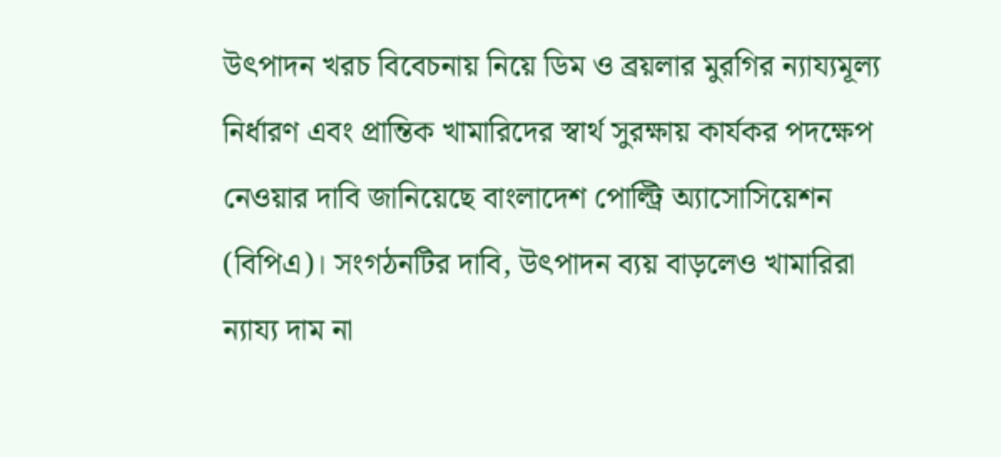উৎপাদন খরচ বিবেচনায় নিয়ে ডিম ও ব্রয়লার মুরগির ন্যায্যমূল্য নির্ধারণ এবং প্রান্তিক খামারিদের স্বার্থ সুরক্ষায় কার্যকর পদক্ষেপ নেওয়ার দাবি জানিয়েছে বাংলাদেশ পোল্ট্রি অ্যাসোসিয়েশন (বিপিএ)। সংগঠনটির দাবি, উৎপাদন ব্যয় বাড়লেও খামারিরা ন্যায্য দাম না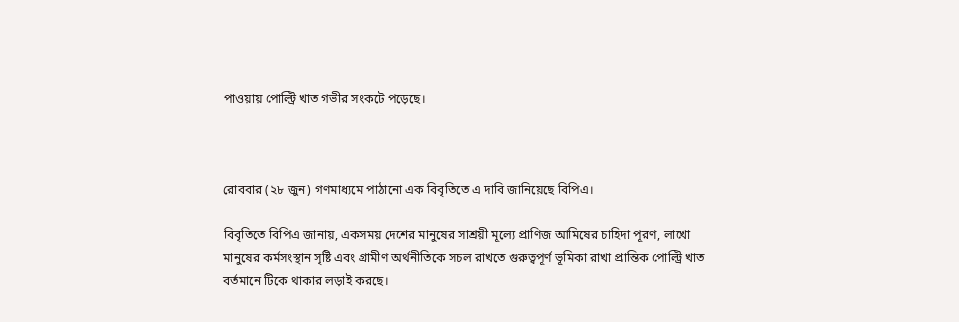পাওয়ায় পোল্ট্রি খাত গভীর সংকটে পড়েছে।



রোববার (২৮ জুন) গণমাধ্যমে পাঠানো এক বিবৃতিতে এ দাবি জানিয়েছে বিপিএ।

বিবৃতিতে বিপিএ জানায়, একসময় দেশের মানুষের সাশ্রয়ী মূল্যে প্রাণিজ আমিষের চাহিদা পূরণ, লাখো মানুষের কর্মসংস্থান সৃষ্টি এবং গ্রামীণ অর্থনীতিকে সচল রাখতে গুরুত্বপূর্ণ ভূমিকা রাখা প্রান্তিক পোল্ট্রি খাত বর্তমানে টিকে থাকার লড়াই করছে।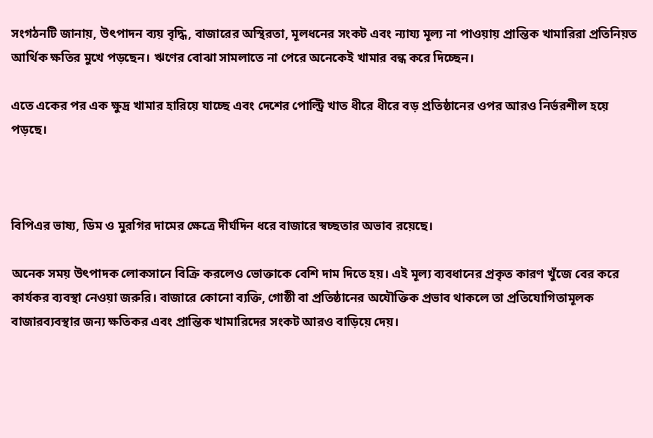সংগঠনটি জানায়, উৎপাদন ব্যয় বৃদ্ধি, বাজারের অস্থিরতা, মূলধনের সংকট এবং ন্যায্য মূল্য না পাওয়ায় প্রান্তিক খামারিরা প্রতিনিয়ত আর্থিক ক্ষতির মুখে পড়ছেন। ঋণের বোঝা সামলাতে না পেরে অনেকেই খামার বন্ধ করে দিচ্ছেন।

এতে একের পর এক ক্ষুদ্র খামার হারিয়ে যাচ্ছে এবং দেশের পোল্ট্রি খাত ধীরে ধীরে বড় প্রতিষ্ঠানের ওপর আরও নির্ভরশীল হয়ে পড়ছে।



বিপিএর ভাষ্য, ডিম ও মুরগির দামের ক্ষেত্রে দীর্ঘদিন ধরে বাজারে স্বচ্ছতার অভাব রয়েছে।

অনেক সময় উৎপাদক লোকসানে বিক্রি করলেও ভোক্তাকে বেশি দাম দিতে হয়। এই মূল্য ব্যবধানের প্রকৃত কারণ খুঁজে বের করে কার্যকর ব্যবস্থা নেওয়া জরুরি। বাজারে কোনো ব্যক্তি, গোষ্ঠী বা প্রতিষ্ঠানের অযৌক্তিক প্রভাব থাকলে তা প্রতিযোগিতামূলক বাজারব্যবস্থার জন্য ক্ষতিকর এবং প্রান্তিক খামারিদের সংকট আরও বাড়িয়ে দেয়।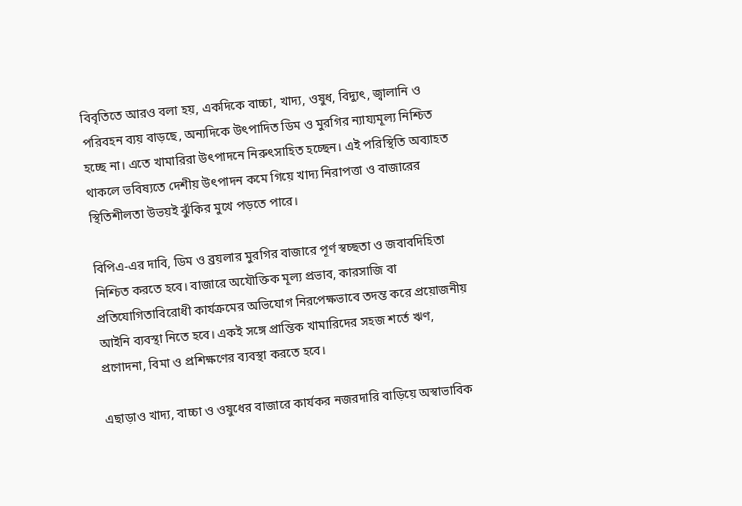বিবৃতিতে আরও বলা হয়, একদিকে বাচ্চা, খাদ্য, ওষুধ, বিদ্যুৎ, জ্বালানি ও পরিবহন ব্যয় বাড়ছে, অন্যদিকে উৎপাদিত ডিম ও মুরগির ন্যায্যমূল্য নিশ্চিত হচ্ছে না। এতে খামারিরা উৎপাদনে নিরুৎসাহিত হচ্ছেন। এই পরিস্থিতি অব্যাহত থাকলে ভবিষ্যতে দেশীয় উৎপাদন কমে গিয়ে খাদ্য নিরাপত্তা ও বাজারের স্থিতিশীলতা উভয়ই ঝুঁকির মুখে পড়তে পারে।

বিপিএ-এর দাবি, ডিম ও ব্রয়লার মুরগির বাজারে পূর্ণ স্বচ্ছতা ও জবাবদিহিতা নিশ্চিত করতে হবে। বাজারে অযৌক্তিক মূল্য প্রভাব, কারসাজি বা প্রতিযোগিতাবিরোধী কার্যক্রমের অভিযোগ নিরপেক্ষভাবে তদন্ত করে প্রয়োজনীয় আইনি ব্যবস্থা নিতে হবে। একই সঙ্গে প্রান্তিক খামারিদের সহজ শর্তে ঋণ, প্রণোদনা, বিমা ও প্রশিক্ষণের ব্যবস্থা করতে হবে।

এছাড়াও খাদ্য, বাচ্চা ও ওষুধের বাজারে কার্যকর নজরদারি বাড়িয়ে অস্বাভাবিক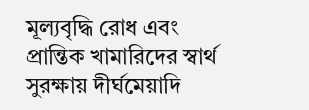মূল্যবৃদ্ধি রোধ এবং প্রান্তিক খামারিদের স্বার্থ সুরক্ষায় দীর্ঘমেয়াদি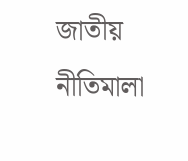জাতীয় নীতিমালা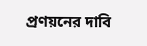প্রণয়নের দাবি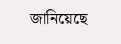জানিয়েছে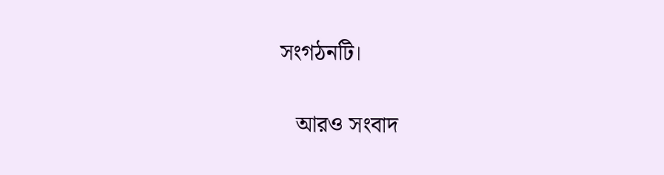সংগঠনটি।


   আরও সংবাদ